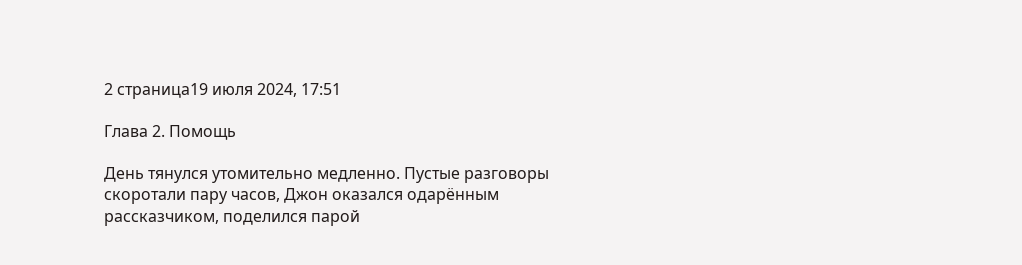2 страница19 июля 2024, 17:51

Глава 2. Помощь

День тянулся утомительно медленно. Пустые разговоры скоротали пару часов, Джон оказался одарённым рассказчиком, поделился парой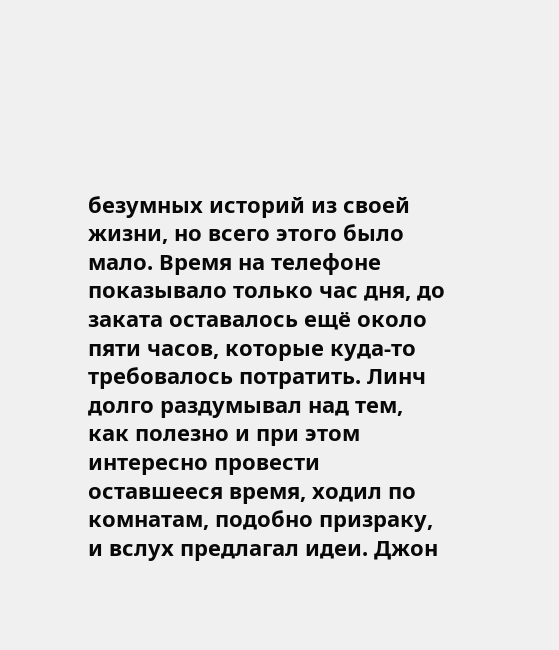безумных историй из своей жизни, но всего этого было мало. Время на телефоне показывало только час дня, до заката оставалось ещё около пяти часов, которые куда-то требовалось потратить. Линч долго раздумывал над тем, как полезно и при этом интересно провести оставшееся время, ходил по комнатам, подобно призраку, и вслух предлагал идеи. Джон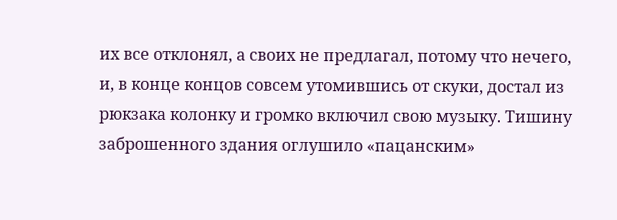их все отклонял, а своих не предлагал, потому что нечего, и, в конце концов совсем утомившись от скуки, достал из рюкзака колонку и громко включил свою музыку. Тишину заброшенного здания оглушило «пацанским»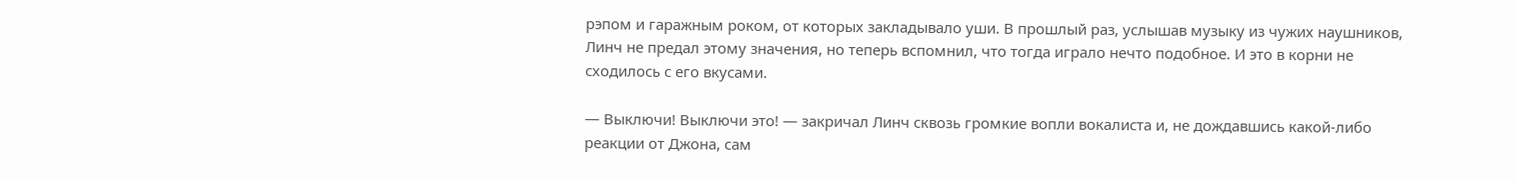рэпом и гаражным роком, от которых закладывало уши. В прошлый раз, услышав музыку из чужих наушников, Линч не предал этому значения, но теперь вспомнил, что тогда играло нечто подобное. И это в корни не сходилось с его вкусами.

— Выключи! Выключи это! — закричал Линч сквозь громкие вопли вокалиста и, не дождавшись какой-либо реакции от Джона, сам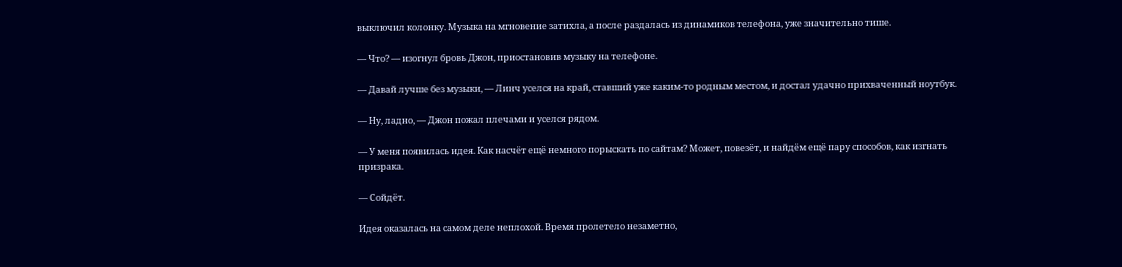выключил колонку. Музыка на мгновение затихла, а после раздалась из динамиков телефона, уже значительно тише.

— Что? — изогнул бровь Джон, приостановив музыку на телефоне.

— Давай лучше без музыки, — Линч уселся на край, ставший уже каким-то родным местом, и достал удачно прихваченный ноутбук.

— Ну, ладно, — Джон пожал плечами и уселся рядом.

— У меня появилась идея. Как насчёт ещё немного порыскать по сайтам? Может, повезёт, и найдём ещё пару способов, как изгнать призрака.

— Сойдёт.

Идея оказалась на самом деле неплохой. Время пролетело незаметно,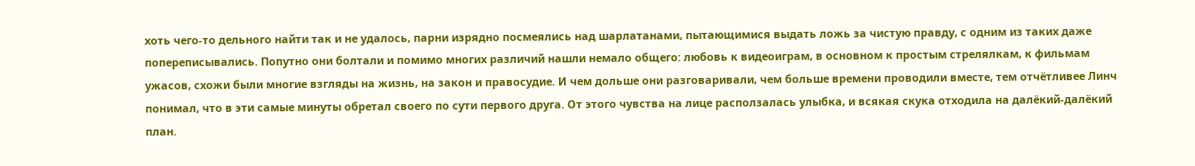хоть чего-то дельного найти так и не удалось, парни изрядно посмеялись над шарлатанами, пытающимися выдать ложь за чистую правду, с одним из таких даже попереписывались. Попутно они болтали и помимо многих различий нашли немало общего: любовь к видеоиграм, в основном к простым стрелялкам, к фильмам ужасов, схожи были многие взгляды на жизнь, на закон и правосудие. И чем дольше они разговаривали, чем больше времени проводили вместе, тем отчётливее Линч понимал, что в эти самые минуты обретал своего по сути первого друга. От этого чувства на лице расползалась улыбка, и всякая скука отходила на далёкий-далёкий план.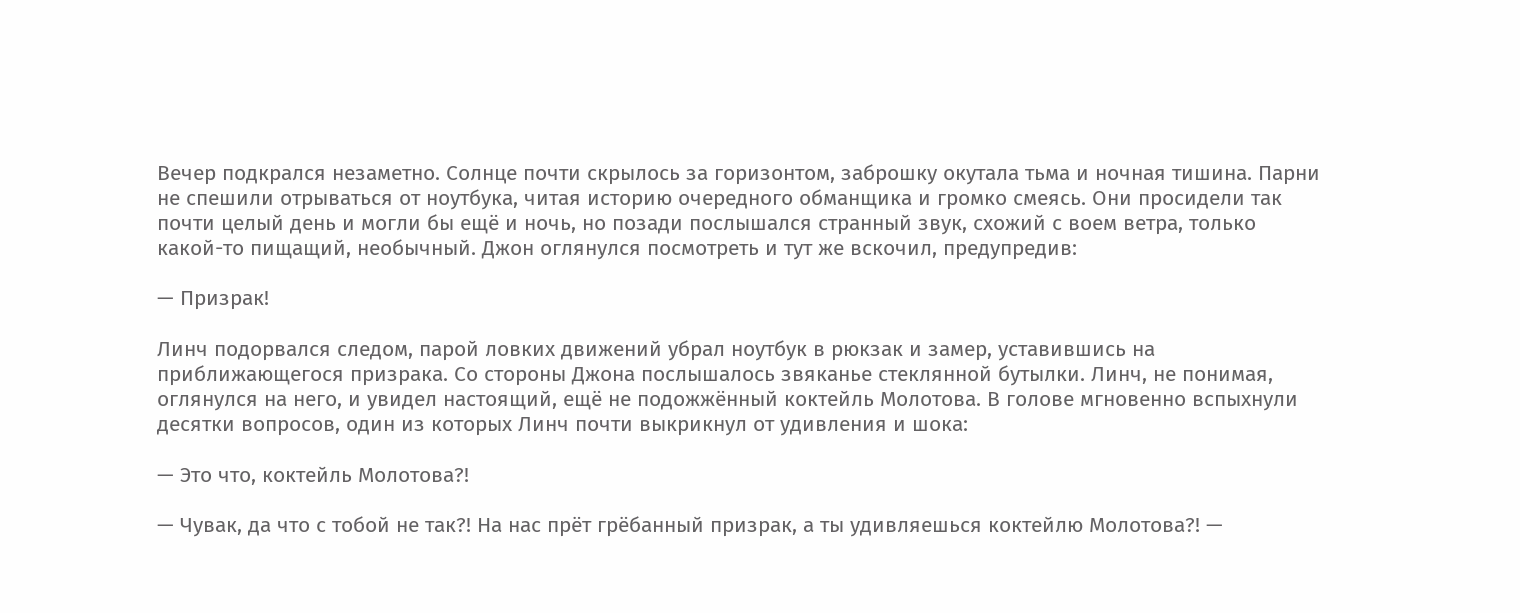Вечер подкрался незаметно. Солнце почти скрылось за горизонтом, заброшку окутала тьма и ночная тишина. Парни не спешили отрываться от ноутбука, читая историю очередного обманщика и громко смеясь. Они просидели так почти целый день и могли бы ещё и ночь, но позади послышался странный звук, схожий с воем ветра, только какой-то пищащий, необычный. Джон оглянулся посмотреть и тут же вскочил, предупредив:

— Призрак!

Линч подорвался следом, парой ловких движений убрал ноутбук в рюкзак и замер, уставившись на приближающегося призрака. Со стороны Джона послышалось звяканье стеклянной бутылки. Линч, не понимая, оглянулся на него, и увидел настоящий, ещё не подожжённый коктейль Молотова. В голове мгновенно вспыхнули десятки вопросов, один из которых Линч почти выкрикнул от удивления и шока:

— Это что, коктейль Молотова?!

— Чувак, да что с тобой не так?! На нас прёт грёбанный призрак, а ты удивляешься коктейлю Молотова?! —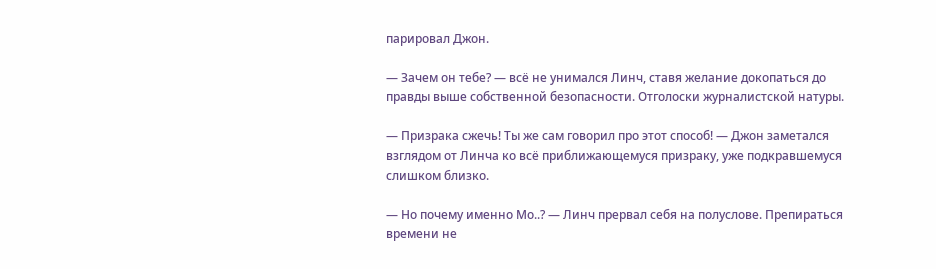парировал Джон.

— Зачем он тебе? — всё не унимался Линч, ставя желание докопаться до правды выше собственной безопасности. Отголоски журналистской натуры.

— Призрака сжечь! Ты же сам говорил про этот способ! — Джон заметался взглядом от Линча ко всё приближающемуся призраку, уже подкравшемуся слишком близко.

— Но почему именно Мо..? — Линч прервал себя на полуслове. Препираться времени не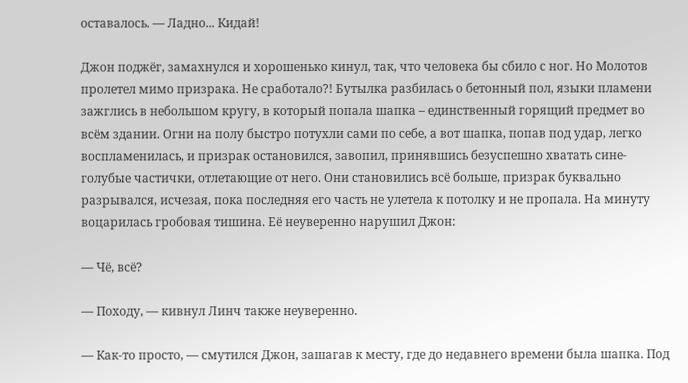оставалось. — Ладно... Кидай!

Джон поджёг, замахнулся и хорошенько кинул, так, что человека бы сбило с ног. Но Молотов пролетел мимо призрака. Не сработало?! Бутылка разбилась о бетонный пол, языки пламени зажглись в небольшом кругу, в который попала шапка – единственный горящий предмет во всём здании. Огни на полу быстро потухли сами по себе, а вот шапка, попав под удар, легко воспламенилась, и призрак остановился, завопил, принявшись безуспешно хватать сине-голубые частички, отлетающие от него. Они становились всё больше, призрак буквально разрывался, исчезая, пока последняя его часть не улетела к потолку и не пропала. На минуту воцарилась гробовая тишина. Её неуверенно нарушил Джон:

— Чё, всё?

— Походу, — кивнул Линч также неуверенно.

— Как-то просто, — смутился Джон, зашагав к месту, где до недавнего времени была шапка. Под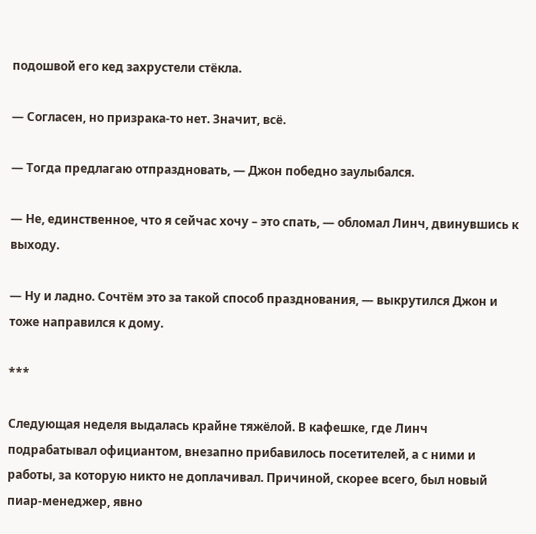подошвой его кед захрустели стёкла.

— Согласен, но призрака-то нет. Значит, всё.

— Тогда предлагаю отпраздновать, — Джон победно заулыбался.

— Не, единственное, что я сейчас хочу – это спать, — обломал Линч, двинувшись к выходу.

— Ну и ладно. Сочтём это за такой способ празднования, — выкрутился Джон и тоже направился к дому.

***

Следующая неделя выдалась крайне тяжёлой. В кафешке, где Линч подрабатывал официантом, внезапно прибавилось посетителей, а с ними и работы, за которую никто не доплачивал. Причиной, скорее всего, был новый пиар-менеджер, явно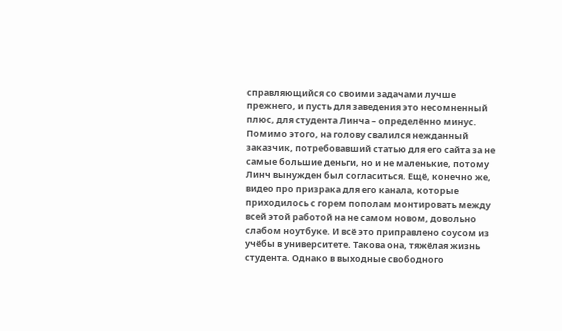справляющийся со своими задачами лучше прежнего, и пусть для заведения это несомненный плюс, для студента Линча – определённо минус. Помимо этого, на голову свалился нежданный заказчик, потребовавший статью для его сайта за не самые большие деньги, но и не маленькие, потому Линч вынужден был согласиться. Ещё, конечно же, видео про призрака для его канала, которые приходилось с горем пополам монтировать между всей этой работой на не самом новом, довольно слабом ноутбуке. И всё это приправлено соусом из учёбы в университете. Такова она, тяжёлая жизнь студента. Однако в выходные свободного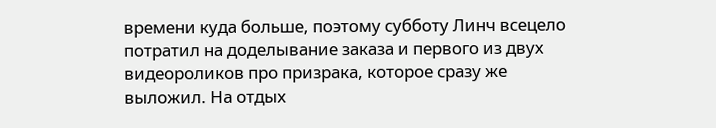времени куда больше, поэтому субботу Линч всецело потратил на доделывание заказа и первого из двух видеороликов про призрака, которое сразу же выложил. На отдых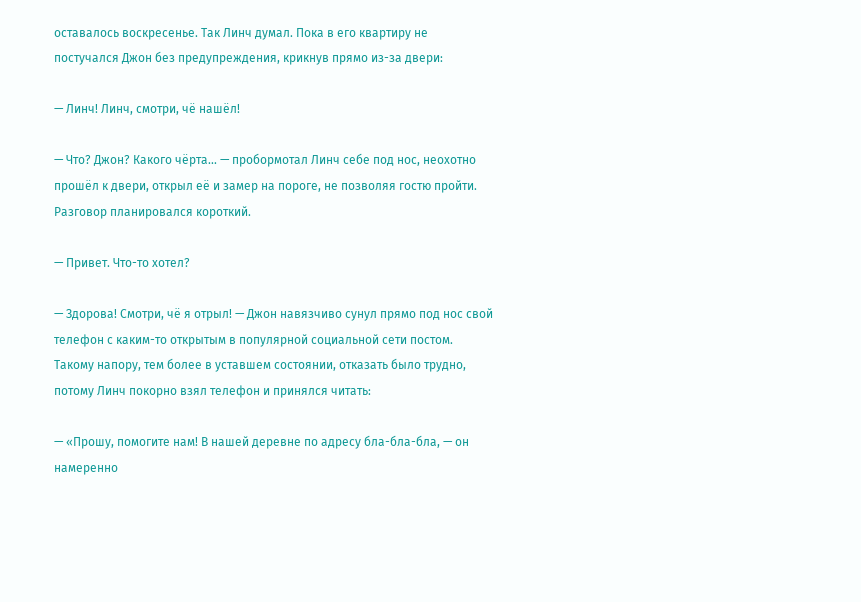оставалось воскресенье. Так Линч думал. Пока в его квартиру не постучался Джон без предупреждения, крикнув прямо из-за двери:

— Линч! Линч, смотри, чё нашёл!

— Что? Джон? Какого чёрта... — пробормотал Линч себе под нос, неохотно прошёл к двери, открыл её и замер на пороге, не позволяя гостю пройти. Разговор планировался короткий.

— Привет. Что-то хотел?

— Здорова! Смотри, чё я отрыл! — Джон навязчиво сунул прямо под нос свой телефон с каким-то открытым в популярной социальной сети постом. Такому напору, тем более в уставшем состоянии, отказать было трудно, потому Линч покорно взял телефон и принялся читать:

— «Прошу, помогите нам! В нашей деревне по адресу бла-бла-бла, — он намеренно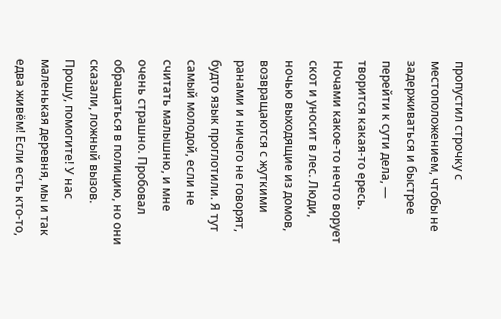пропустил строчку с местоположением, чтобы не задерживаться и быстрее перейти к сути дела, — творится какая-то ересь. Ночами какое-то нечто ворует скот и уносит в лес. Люди, ночью выходящие из домов, возвращаются с жуткими ранами и ничего не говорят, будто язык проглотили. Я тут самый молодой, если не считать малышню, и мне очень страшно. Пробовал обращаться в полицию, но они сказали, ложный вызов. Прошу, помогите! У нас маленькая деревня, мы и так едва живём! Если есть кто-то,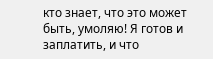кто знает, что это может быть, умоляю! Я готов и заплатить, и что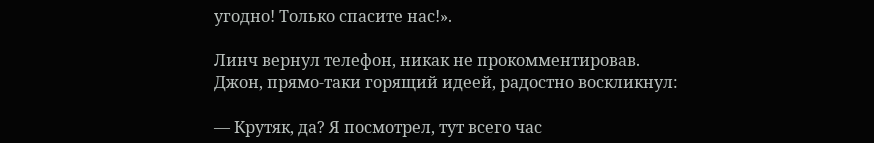угодно! Только спасите нас!».

Линч вернул телефон, никак не прокомментировав. Джон, прямо-таки горящий идеей, радостно воскликнул:

— Крутяк, да? Я посмотрел, тут всего час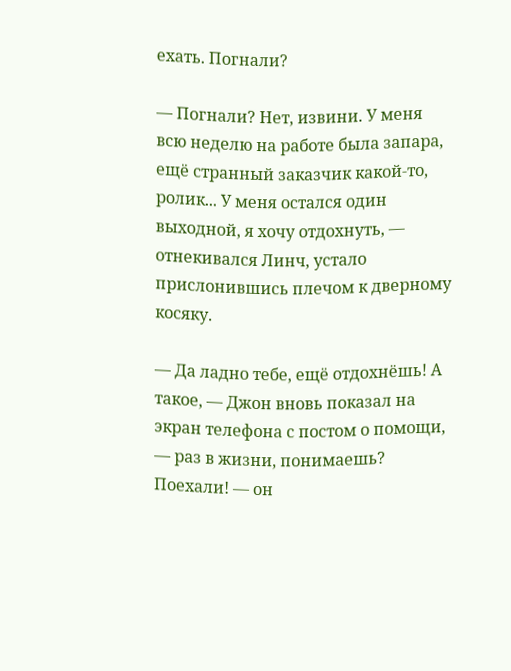ехать. Погнали?

— Погнали? Нет, извини. У меня всю неделю на работе была запара, ещё странный заказчик какой-то, ролик... У меня остался один выходной, я хочу отдохнуть, — отнекивался Линч, устало прислонившись плечом к дверному косяку.

— Да ладно тебе, ещё отдохнёшь! А такое, — Джон вновь показал на экран телефона с постом о помощи, — раз в жизни, понимаешь? Поехали! — он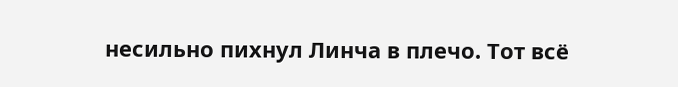несильно пихнул Линча в плечо. Тот всё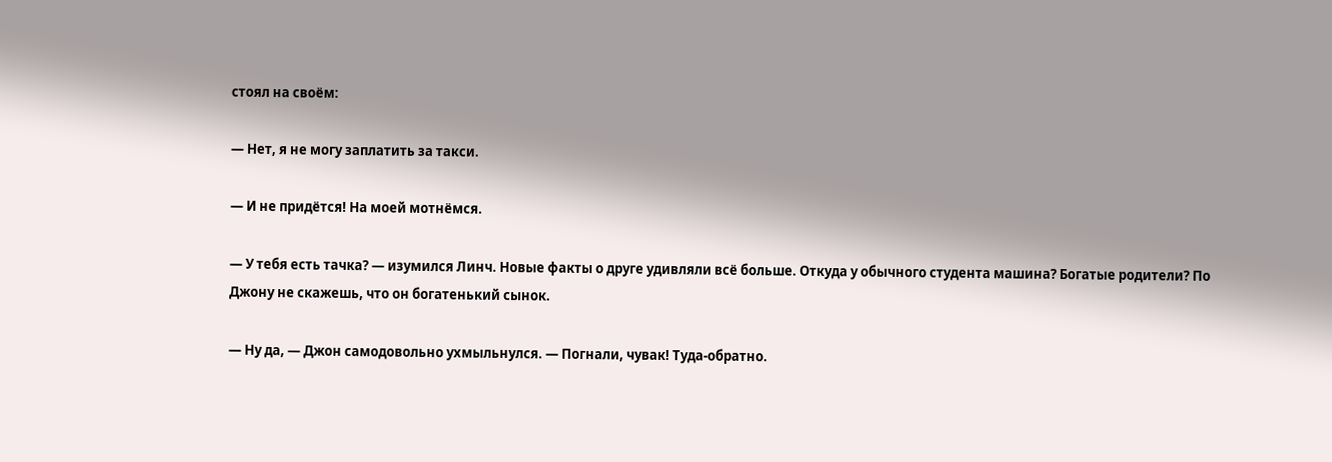стоял на своём:

— Нет, я не могу заплатить за такси.

— И не придётся! На моей мотнёмся.

— У тебя есть тачка? — изумился Линч. Новые факты о друге удивляли всё больше. Откуда у обычного студента машина? Богатые родители? По Джону не скажешь, что он богатенький сынок.

— Ну да, — Джон самодовольно ухмыльнулся. — Погнали, чувак! Туда-обратно.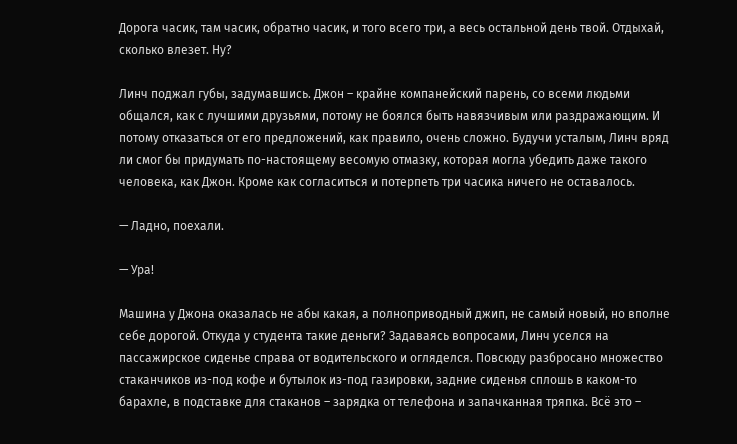Дорога часик, там часик, обратно часик, и того всего три, а весь остальной день твой. Отдыхай, сколько влезет. Ну?

Линч поджал губы, задумавшись. Джон – крайне компанейский парень, со всеми людьми общался, как с лучшими друзьями, потому не боялся быть навязчивым или раздражающим. И потому отказаться от его предложений, как правило, очень сложно. Будучи усталым, Линч вряд ли смог бы придумать по-настоящему весомую отмазку, которая могла убедить даже такого человека, как Джон. Кроме как согласиться и потерпеть три часика ничего не оставалось.

— Ладно, поехали.

— Ура!

Машина у Джона оказалась не абы какая, а полноприводный джип, не самый новый, но вполне себе дорогой. Откуда у студента такие деньги? Задаваясь вопросами, Линч уселся на пассажирское сиденье справа от водительского и огляделся. Повсюду разбросано множество стаканчиков из-под кофе и бутылок из-под газировки, задние сиденья сплошь в каком-то барахле, в подставке для стаканов – зарядка от телефона и запачканная тряпка. Всё это –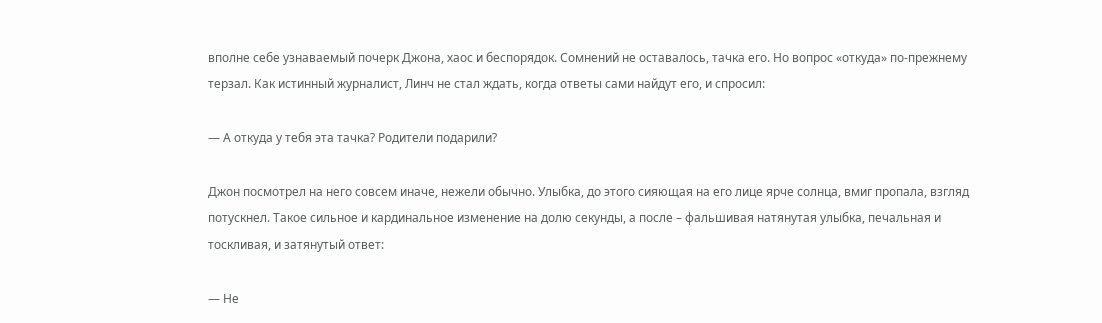вполне себе узнаваемый почерк Джона, хаос и беспорядок. Сомнений не оставалось, тачка его. Но вопрос «откуда» по-прежнему терзал. Как истинный журналист, Линч не стал ждать, когда ответы сами найдут его, и спросил:

— А откуда у тебя эта тачка? Родители подарили?

Джон посмотрел на него совсем иначе, нежели обычно. Улыбка, до этого сияющая на его лице ярче солнца, вмиг пропала, взгляд потускнел. Такое сильное и кардинальное изменение на долю секунды, а после – фальшивая натянутая улыбка, печальная и тоскливая, и затянутый ответ:

— Не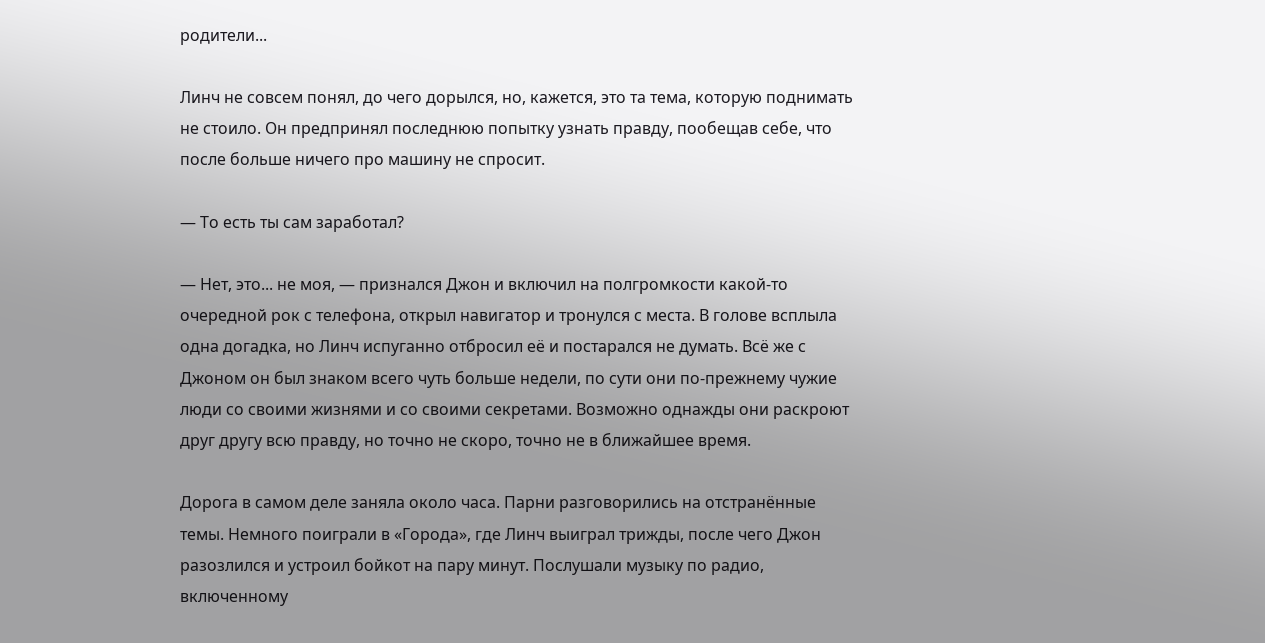родители...

Линч не совсем понял, до чего дорылся, но, кажется, это та тема, которую поднимать не стоило. Он предпринял последнюю попытку узнать правду, пообещав себе, что после больше ничего про машину не спросит.

— То есть ты сам заработал?

— Нет, это... не моя, — признался Джон и включил на полгромкости какой-то очередной рок с телефона, открыл навигатор и тронулся с места. В голове всплыла одна догадка, но Линч испуганно отбросил её и постарался не думать. Всё же с Джоном он был знаком всего чуть больше недели, по сути они по-прежнему чужие люди со своими жизнями и со своими секретами. Возможно однажды они раскроют друг другу всю правду, но точно не скоро, точно не в ближайшее время.

Дорога в самом деле заняла около часа. Парни разговорились на отстранённые темы. Немного поиграли в «Города», где Линч выиграл трижды, после чего Джон разозлился и устроил бойкот на пару минут. Послушали музыку по радио, включенному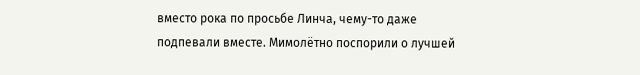вместо рока по просьбе Линча, чему-то даже подпевали вместе. Мимолётно поспорили о лучшей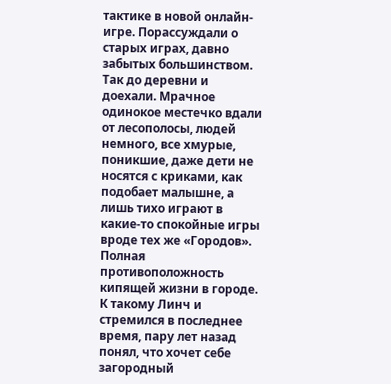тактике в новой онлайн-игре. Порассуждали о старых играх, давно забытых большинством. Так до деревни и доехали. Мрачное одинокое местечко вдали от лесополосы, людей немного, все хмурые, поникшие, даже дети не носятся с криками, как подобает малышне, а лишь тихо играют в какие-то спокойные игры вроде тех же «Городов». Полная противоположность кипящей жизни в городе. К такому Линч и стремился в последнее время, пару лет назад понял, что хочет себе загородный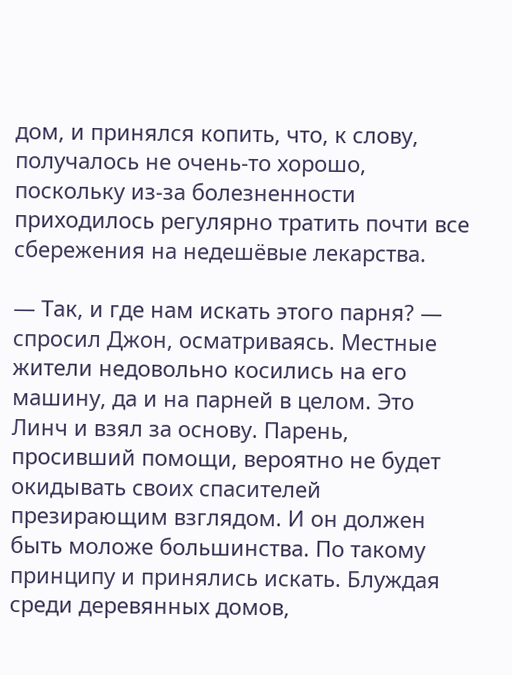дом, и принялся копить, что, к слову, получалось не очень-то хорошо, поскольку из-за болезненности приходилось регулярно тратить почти все сбережения на недешёвые лекарства.

— Так, и где нам искать этого парня? — спросил Джон, осматриваясь. Местные жители недовольно косились на его машину, да и на парней в целом. Это Линч и взял за основу. Парень, просивший помощи, вероятно не будет окидывать своих спасителей презирающим взглядом. И он должен быть моложе большинства. По такому принципу и принялись искать. Блуждая среди деревянных домов,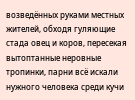возведённых руками местных жителей, обходя гуляющие стада овец и коров, пересекая вытоптанные неровные тропинки, парни всё искали нужного человека среди кучи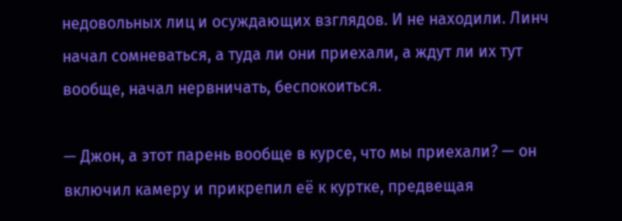недовольных лиц и осуждающих взглядов. И не находили. Линч начал сомневаться, а туда ли они приехали, а ждут ли их тут вообще, начал нервничать, беспокоиться.

— Джон, а этот парень вообще в курсе, что мы приехали? — он включил камеру и прикрепил её к куртке, предвещая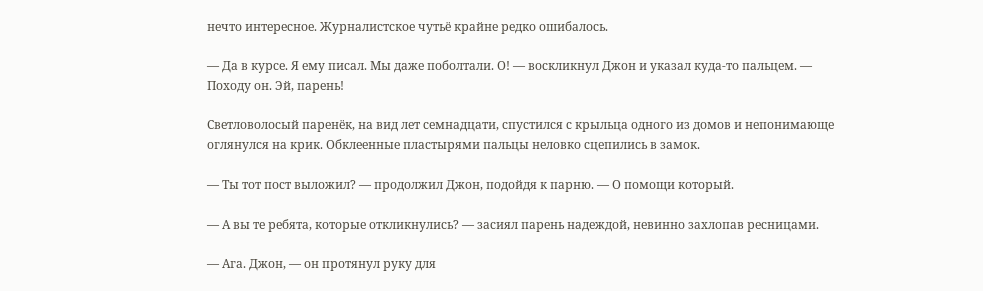нечто интересное. Журналистское чутьё крайне редко ошибалось.

— Да в курсе. Я ему писал. Мы даже поболтали. О! — воскликнул Джон и указал куда-то пальцем. — Походу он. Эй, парень!

Светловолосый паренёк, на вид лет семнадцати, спустился с крыльца одного из домов и непонимающе оглянулся на крик. Обклеенные пластырями пальцы неловко сцепились в замок.

— Ты тот пост выложил? — продолжил Джон, подойдя к парню. — О помощи который.

— А вы те ребята, которые откликнулись? — засиял парень надеждой, невинно захлопав ресницами.

— Ага. Джон, — он протянул руку для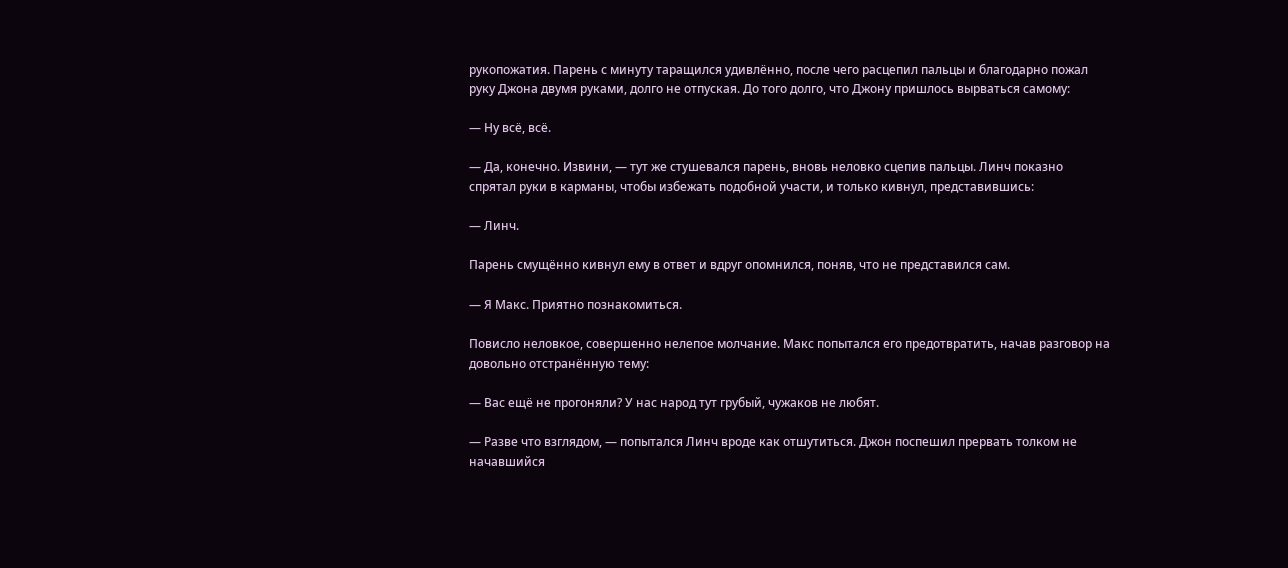рукопожатия. Парень с минуту таращился удивлённо, после чего расцепил пальцы и благодарно пожал руку Джона двумя руками, долго не отпуская. До того долго, что Джону пришлось вырваться самому:

— Ну всё, всё.

— Да, конечно. Извини, — тут же стушевался парень, вновь неловко сцепив пальцы. Линч показно спрятал руки в карманы, чтобы избежать подобной участи, и только кивнул, представившись:

— Линч.

Парень смущённо кивнул ему в ответ и вдруг опомнился, поняв, что не представился сам.

— Я Макс. Приятно познакомиться.

Повисло неловкое, совершенно нелепое молчание. Макс попытался его предотвратить, начав разговор на довольно отстранённую тему:

— Вас ещё не прогоняли? У нас народ тут грубый, чужаков не любят.

— Разве что взглядом, — попытался Линч вроде как отшутиться. Джон поспешил прервать толком не начавшийся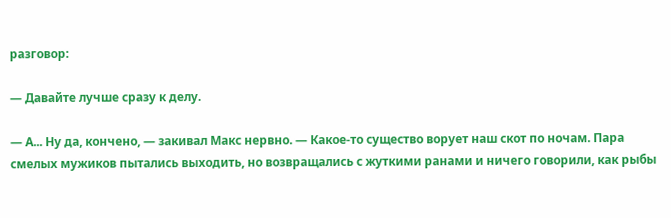разговор:

— Давайте лучше сразу к делу.

— А... Ну да, кончено, — закивал Макс нервно. — Какое-то существо ворует наш скот по ночам. Пара смелых мужиков пытались выходить, но возвращались с жуткими ранами и ничего говорили, как рыбы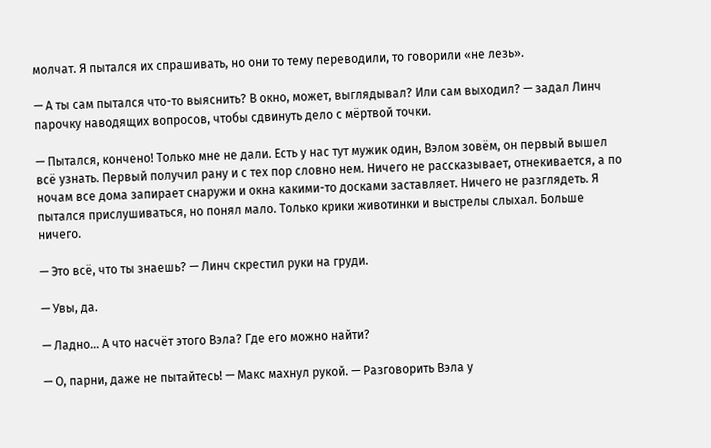молчат. Я пытался их спрашивать, но они то тему переводили, то говорили «не лезь».

— А ты сам пытался что-то выяснить? В окно, может, выглядывал? Или сам выходил? — задал Линч парочку наводящих вопросов, чтобы сдвинуть дело с мёртвой точки.

— Пытался, кончено! Только мне не дали. Есть у нас тут мужик один, Вэлом зовём, он первый вышел всё узнать. Первый получил рану и с тех пор словно нем. Ничего не рассказывает, отнекивается, а по ночам все дома запирает снаружи и окна какими-то досками заставляет. Ничего не разглядеть. Я пытался прислушиваться, но понял мало. Только крики животинки и выстрелы слыхал. Больше ничего.

— Это всё, что ты знаешь? — Линч скрестил руки на груди.

— Увы, да.

— Ладно... А что насчёт этого Вэла? Где его можно найти?

— О, парни, даже не пытайтесь! — Макс махнул рукой. — Разговорить Вэла у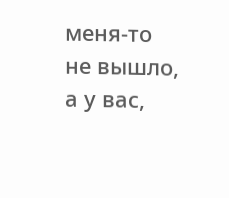меня-то не вышло, а у вас,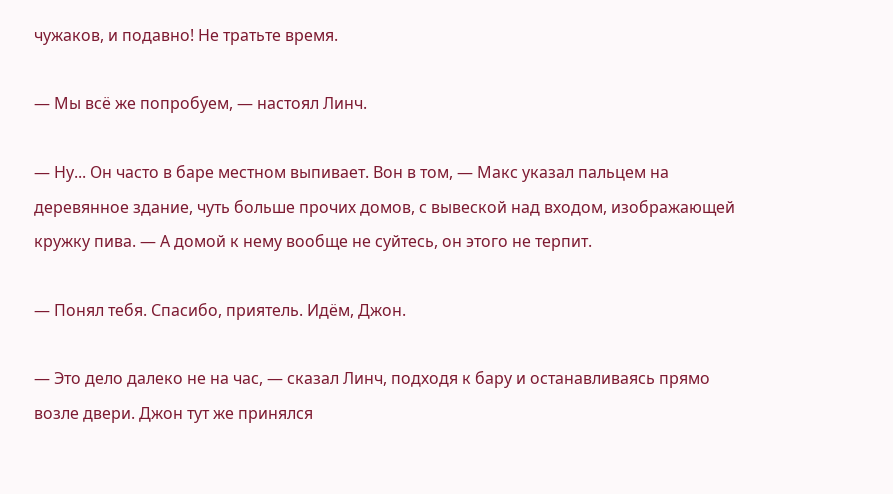чужаков, и подавно! Не тратьте время.

— Мы всё же попробуем, — настоял Линч.

— Ну... Он часто в баре местном выпивает. Вон в том, — Макс указал пальцем на деревянное здание, чуть больше прочих домов, с вывеской над входом, изображающей кружку пива. — А домой к нему вообще не суйтесь, он этого не терпит.

— Понял тебя. Спасибо, приятель. Идём, Джон.

— Это дело далеко не на час, — сказал Линч, подходя к бару и останавливаясь прямо возле двери. Джон тут же принялся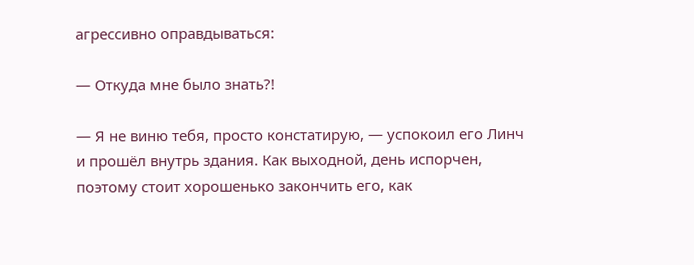агрессивно оправдываться:

— Откуда мне было знать?!

— Я не виню тебя, просто констатирую, — успокоил его Линч и прошёл внутрь здания. Как выходной, день испорчен, поэтому стоит хорошенько закончить его, как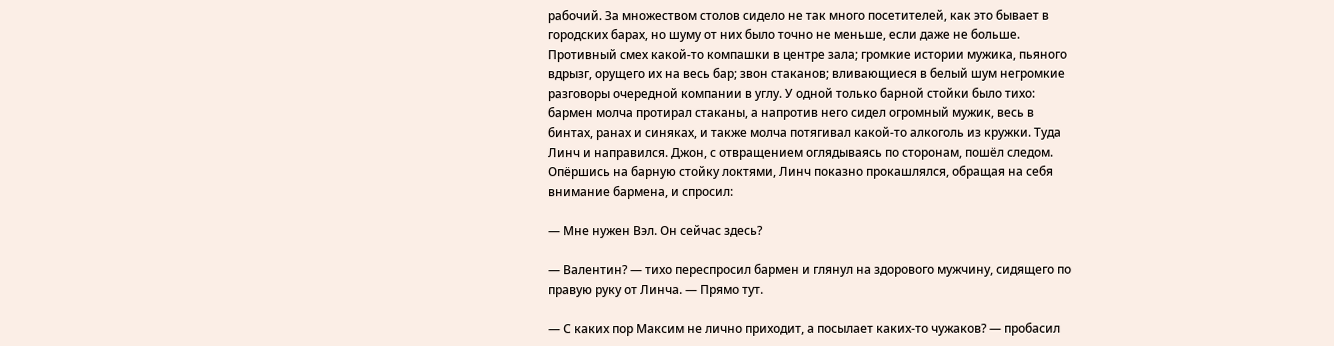рабочий. За множеством столов сидело не так много посетителей, как это бывает в городских барах, но шуму от них было точно не меньше, если даже не больше. Противный смех какой-то компашки в центре зала; громкие истории мужика, пьяного вдрызг, орущего их на весь бар; звон стаканов; вливающиеся в белый шум негромкие разговоры очередной компании в углу. У одной только барной стойки было тихо: бармен молча протирал стаканы, а напротив него сидел огромный мужик, весь в бинтах, ранах и синяках, и также молча потягивал какой-то алкоголь из кружки. Туда Линч и направился. Джон, с отвращением оглядываясь по сторонам, пошёл следом. Опёршись на барную стойку локтями, Линч показно прокашлялся, обращая на себя внимание бармена, и спросил:

— Мне нужен Вэл. Он сейчас здесь?

— Валентин? — тихо переспросил бармен и глянул на здорового мужчину, сидящего по правую руку от Линча. — Прямо тут.

— С каких пор Максим не лично приходит, а посылает каких-то чужаков? — пробасил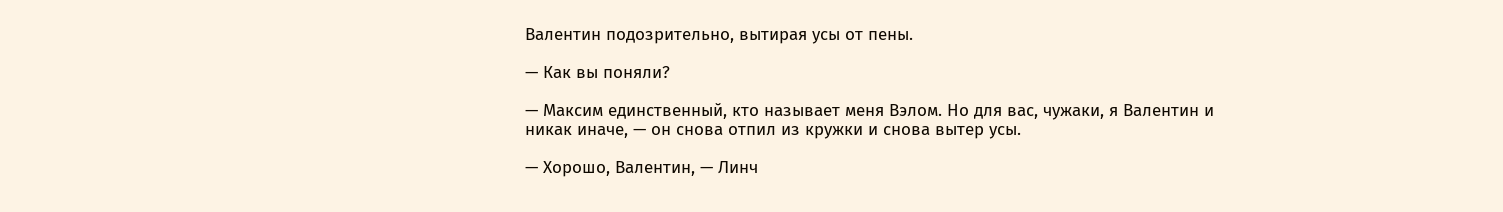Валентин подозрительно, вытирая усы от пены.

— Как вы поняли?

— Максим единственный, кто называет меня Вэлом. Но для вас, чужаки, я Валентин и никак иначе, — он снова отпил из кружки и снова вытер усы.

— Хорошо, Валентин, — Линч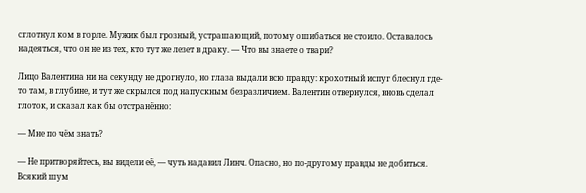сглотнул ком в горле. Мужик был грозный, устрашающий, потому ошибаться не стоило. Оставалось надеяться, что он не из тех, кто тут же лезет в драку. — Что вы знаете о твари?

Лицо Валентина ни на секунду не дрогнуло, но глаза выдали всю правду: крохотный испуг блеснул где-то там, в глубине, и тут же скрылся под напускным безразличием. Валентин отвернулся, вновь сделал глоток, и сказал как бы отстранённо:

— Мне по чём знать?

— Не притворяйтесь, вы видели её, — чуть надавил Линч. Опасно, но по-другому правды не добиться. Всякий шум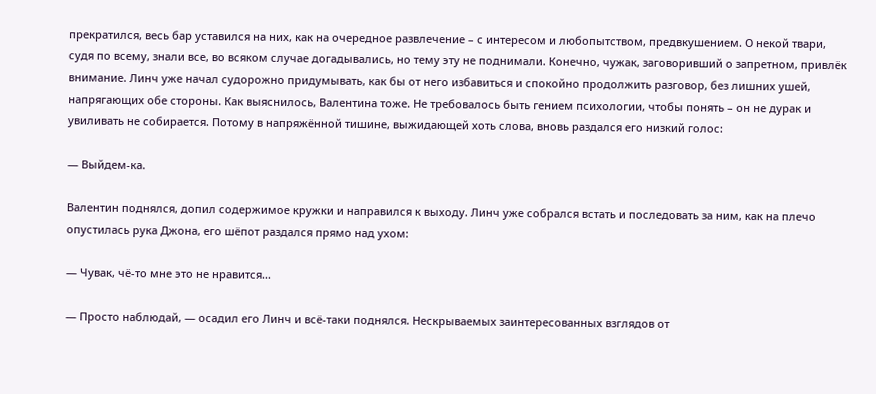прекратился, весь бар уставился на них, как на очередное развлечение – с интересом и любопытством, предвкушением. О некой твари, судя по всему, знали все, во всяком случае догадывались, но тему эту не поднимали. Конечно, чужак, заговоривший о запретном, привлёк внимание. Линч уже начал судорожно придумывать, как бы от него избавиться и спокойно продолжить разговор, без лишних ушей, напрягающих обе стороны. Как выяснилось, Валентина тоже. Не требовалось быть гением психологии, чтобы понять – он не дурак и увиливать не собирается. Потому в напряжённой тишине, выжидающей хоть слова, вновь раздался его низкий голос:

— Выйдем-ка.

Валентин поднялся, допил содержимое кружки и направился к выходу. Линч уже собрался встать и последовать за ним, как на плечо опустилась рука Джона, его шёпот раздался прямо над ухом:

— Чувак, чё-то мне это не нравится...

— Просто наблюдай, — осадил его Линч и всё-таки поднялся. Нескрываемых заинтересованных взглядов от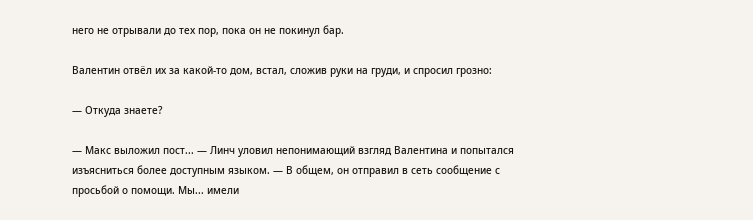него не отрывали до тех пор, пока он не покинул бар.

Валентин отвёл их за какой-то дом, встал, сложив руки на груди, и спросил грозно:

— Откуда знаете?

— Макс выложил пост... — Линч уловил непонимающий взгляд Валентина и попытался изъясниться более доступным языком. — В общем, он отправил в сеть сообщение с просьбой о помощи. Мы... имели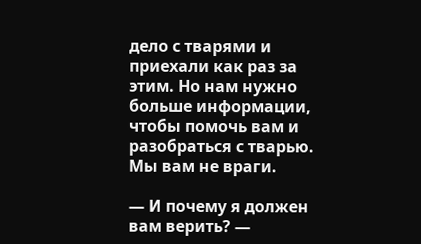дело с тварями и приехали как раз за этим. Но нам нужно больше информации, чтобы помочь вам и разобраться с тварью. Мы вам не враги.

— И почему я должен вам верить? —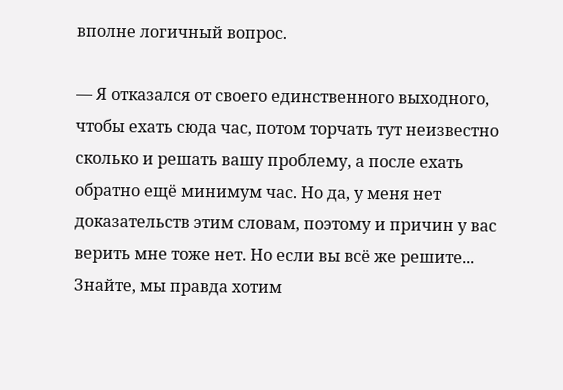вполне логичный вопрос.

— Я отказался от своего единственного выходного, чтобы ехать сюда час, потом торчать тут неизвестно сколько и решать вашу проблему, а после ехать обратно ещё минимум час. Но да, у меня нет доказательств этим словам, поэтому и причин у вас верить мне тоже нет. Но если вы всё же решите... Знайте, мы правда хотим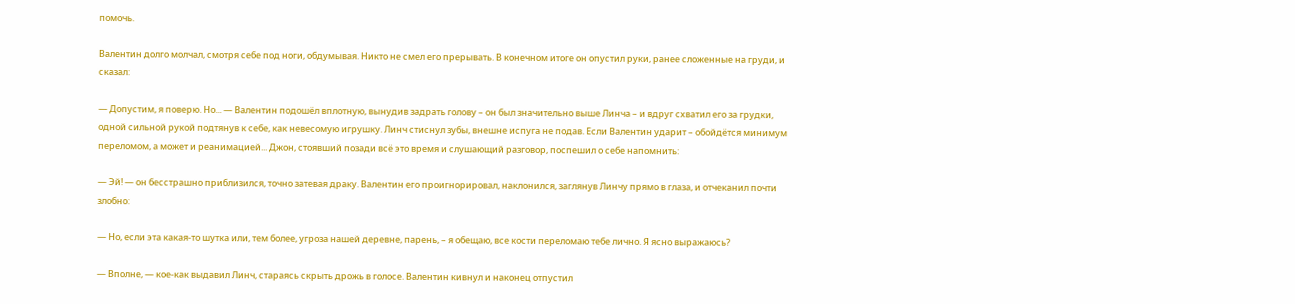помочь.

Валентин долго молчал, смотря себе под ноги, обдумывая. Никто не смел его прерывать. В конечном итоге он опустил руки, ранее сложенные на груди, и сказал:

— Допустим, я поверю. Но... — Валентин подошёл вплотную, вынудив задрать голову – он был значительно выше Линча – и вдруг схватил его за грудки, одной сильной рукой подтянув к себе, как невесомую игрушку. Линч стиснул зубы, внешне испуга не подав. Если Валентин ударит – обойдётся минимум переломом, а может и реанимацией... Джон, стоявший позади всё это время и слушающий разговор, поспешил о себе напомнить:

— Эй! — он бесстрашно приблизился, точно затевая драку. Валентин его проигнорировал, наклонился, заглянув Линчу прямо в глаза, и отчеканил почти злобно:

— Но, если эта какая-то шутка или, тем более, угроза нашей деревне, парень, – я обещаю, все кости переломаю тебе лично. Я ясно выражаюсь?

— Вполне, — кое-как выдавил Линч, стараясь скрыть дрожь в голосе. Валентин кивнул и наконец отпустил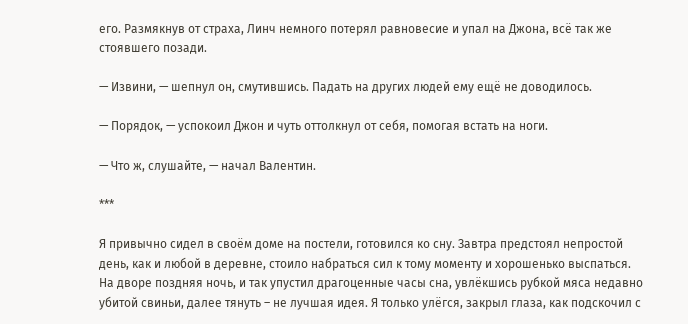его. Размякнув от страха, Линч немного потерял равновесие и упал на Джона, всё так же стоявшего позади.

— Извини, — шепнул он, смутившись. Падать на других людей ему ещё не доводилось.

— Порядок, — успокоил Джон и чуть оттолкнул от себя, помогая встать на ноги.

— Что ж, слушайте, — начал Валентин.

***

Я привычно сидел в своём доме на постели, готовился ко сну. Завтра предстоял непростой день, как и любой в деревне, стоило набраться сил к тому моменту и хорошенько выспаться. На дворе поздняя ночь, и так упустил драгоценные часы сна, увлёкшись рубкой мяса недавно убитой свиньи, далее тянуть – не лучшая идея. Я только улёгся, закрыл глаза, как подскочил с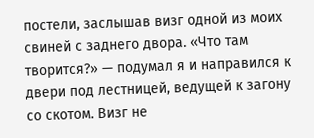постели, заслышав визг одной из моих свиней с заднего двора. «Что там творится?» — подумал я и направился к двери под лестницей, ведущей к загону со скотом. Визг не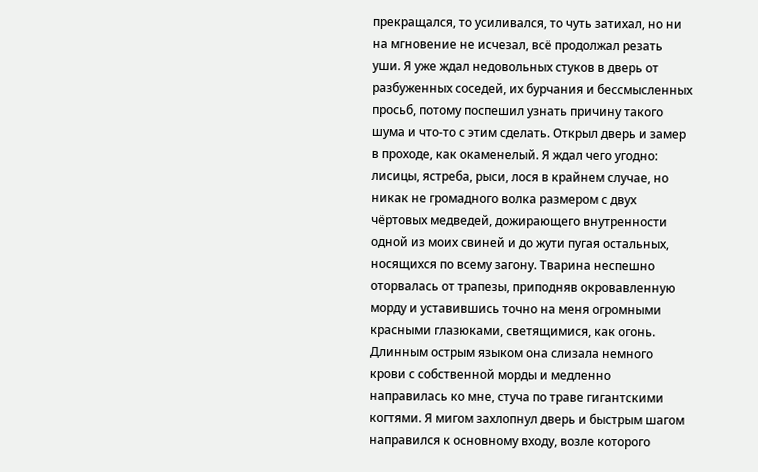прекращался, то усиливался, то чуть затихал, но ни на мгновение не исчезал, всё продолжал резать уши. Я уже ждал недовольных стуков в дверь от разбуженных соседей, их бурчания и бессмысленных просьб, потому поспешил узнать причину такого шума и что-то с этим сделать. Открыл дверь и замер в проходе, как окаменелый. Я ждал чего угодно: лисицы, ястреба, рыси, лося в крайнем случае, но никак не громадного волка размером с двух чёртовых медведей, дожирающего внутренности одной из моих свиней и до жути пугая остальных, носящихся по всему загону. Тварина неспешно оторвалась от трапезы, приподняв окровавленную морду и уставившись точно на меня огромными красными глазюками, светящимися, как огонь. Длинным острым языком она слизала немного крови с собственной морды и медленно направилась ко мне, стуча по траве гигантскими когтями. Я мигом захлопнул дверь и быстрым шагом направился к основному входу, возле которого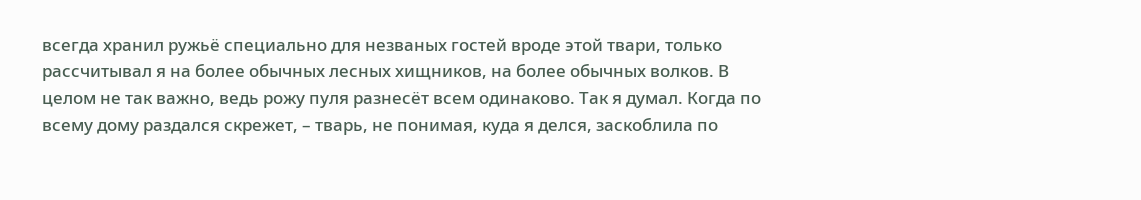всегда хранил ружьё специально для незваных гостей вроде этой твари, только рассчитывал я на более обычных лесных хищников, на более обычных волков. В целом не так важно, ведь рожу пуля разнесёт всем одинаково. Так я думал. Когда по всему дому раздался скрежет, – тварь, не понимая, куда я делся, заскоблила по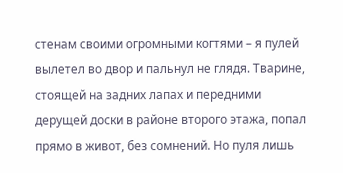стенам своими огромными когтями – я пулей вылетел во двор и пальнул не глядя. Тварине, стоящей на задних лапах и передними дерущей доски в районе второго этажа, попал прямо в живот, без сомнений. Но пуля лишь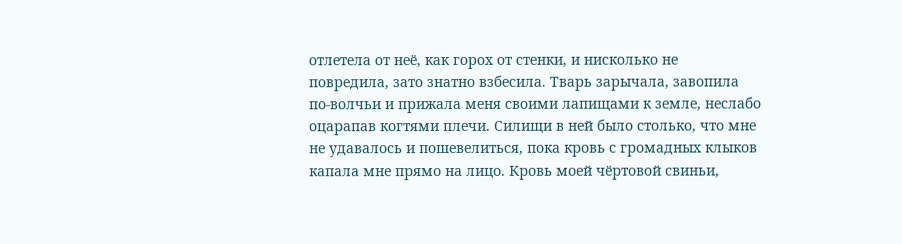отлетела от неё, как горох от стенки, и нисколько не повредила, зато знатно взбесила. Тварь зарычала, завопила по-волчьи и прижала меня своими лапищами к земле, неслабо оцарапав когтями плечи. Силищи в ней было столько, что мне не удавалось и пошевелиться, пока кровь с громадных клыков капала мне прямо на лицо. Кровь моей чёртовой свиньи,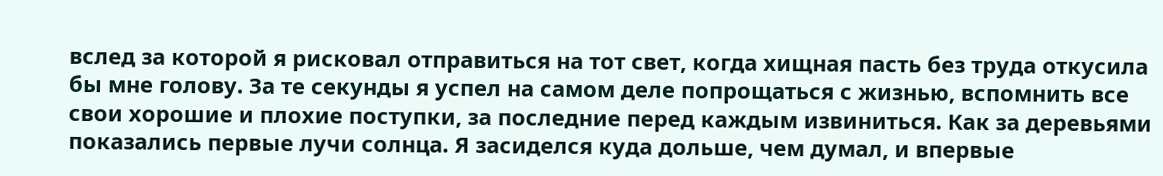вслед за которой я рисковал отправиться на тот свет, когда хищная пасть без труда откусила бы мне голову. За те секунды я успел на самом деле попрощаться с жизнью, вспомнить все свои хорошие и плохие поступки, за последние перед каждым извиниться. Как за деревьями показались первые лучи солнца. Я засиделся куда дольше, чем думал, и впервые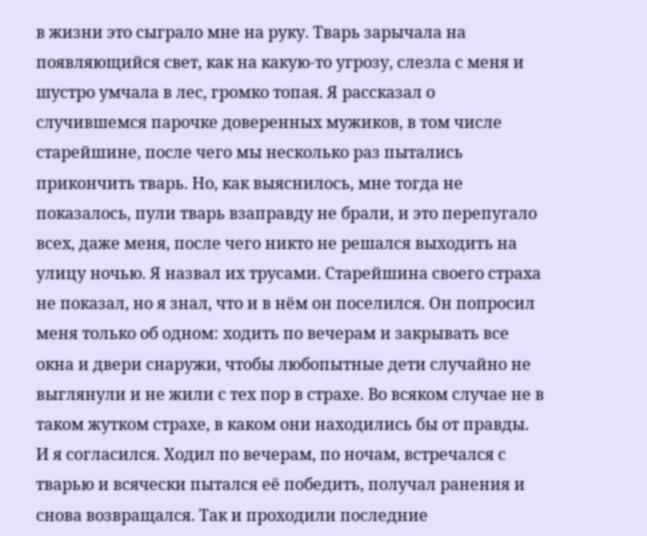в жизни это сыграло мне на руку. Тварь зарычала на появляющийся свет, как на какую-то угрозу, слезла с меня и шустро умчала в лес, громко топая. Я рассказал о случившемся парочке доверенных мужиков, в том числе старейшине, после чего мы несколько раз пытались прикончить тварь. Но, как выяснилось, мне тогда не показалось, пули тварь взаправду не брали, и это перепугало всех, даже меня, после чего никто не решался выходить на улицу ночью. Я назвал их трусами. Старейшина своего страха не показал, но я знал, что и в нём он поселился. Он попросил меня только об одном: ходить по вечерам и закрывать все окна и двери снаружи, чтобы любопытные дети случайно не выглянули и не жили с тех пор в страхе. Во всяком случае не в таком жутком страхе, в каком они находились бы от правды. И я согласился. Ходил по вечерам, по ночам, встречался с тварью и всячески пытался её победить, получал ранения и снова возвращался. Так и проходили последние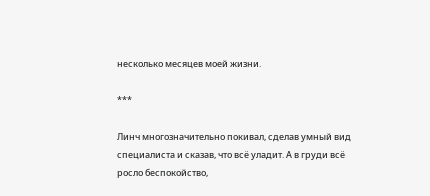несколько месяцев моей жизни.

***

Линч многозначительно покивал, сделав умный вид специалиста и сказав, что всё уладит. А в груди всё росло беспокойство,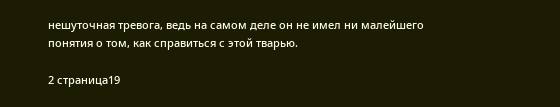нешуточная тревога, ведь на самом деле он не имел ни малейшего понятия о том, как справиться с этой тварью.

2 страница19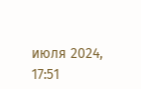июля 2024, 17:51